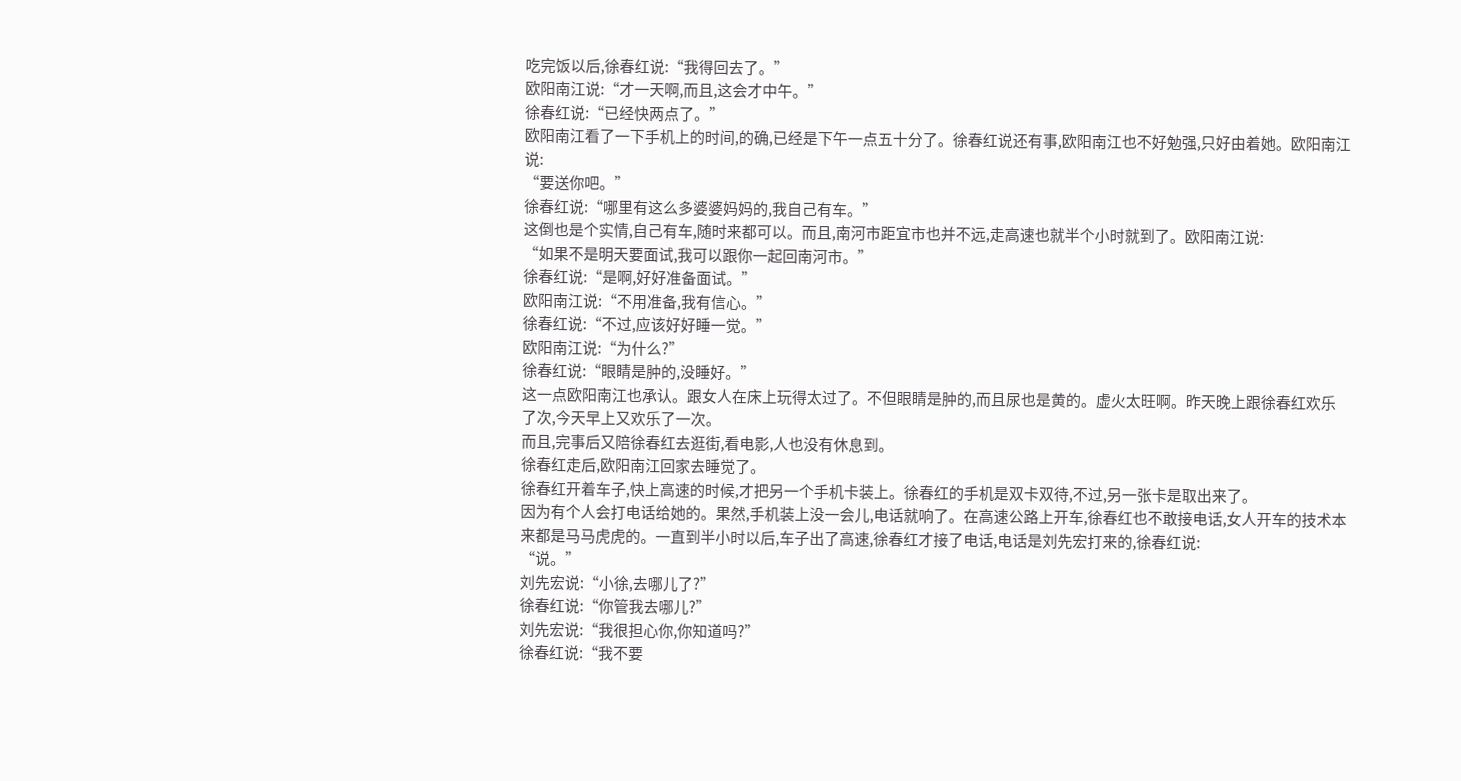吃完饭以后,徐春红说:“我得回去了。”
欧阳南江说:“才一天啊,而且,这会才中午。”
徐春红说:“已经快两点了。”
欧阳南江看了一下手机上的时间,的确,已经是下午一点五十分了。徐春红说还有事,欧阳南江也不好勉强,只好由着她。欧阳南江说:
“要送你吧。”
徐春红说:“哪里有这么多婆婆妈妈的,我自己有车。”
这倒也是个实情,自己有车,随时来都可以。而且,南河市距宜市也并不远,走高速也就半个小时就到了。欧阳南江说:
“如果不是明天要面试,我可以跟你一起回南河市。”
徐春红说:“是啊,好好准备面试。”
欧阳南江说:“不用准备,我有信心。”
徐春红说:“不过,应该好好睡一觉。”
欧阳南江说:“为什么?”
徐春红说:“眼睛是肿的,没睡好。”
这一点欧阳南江也承认。跟女人在床上玩得太过了。不但眼睛是肿的,而且尿也是黄的。虚火太旺啊。昨天晚上跟徐春红欢乐了次,今天早上又欢乐了一次。
而且,完事后又陪徐春红去逛街,看电影,人也没有休息到。
徐春红走后,欧阳南江回家去睡觉了。
徐春红开着车子,快上高速的时候,才把另一个手机卡装上。徐春红的手机是双卡双待,不过,另一张卡是取出来了。
因为有个人会打电话给她的。果然,手机装上没一会儿,电话就响了。在高速公路上开车,徐春红也不敢接电话,女人开车的技术本来都是马马虎虎的。一直到半小时以后,车子出了高速,徐春红才接了电话,电话是刘先宏打来的,徐春红说:
“说。”
刘先宏说:“小徐,去哪儿了?”
徐春红说:“你管我去哪儿?”
刘先宏说:“我很担心你,你知道吗?”
徐春红说:“我不要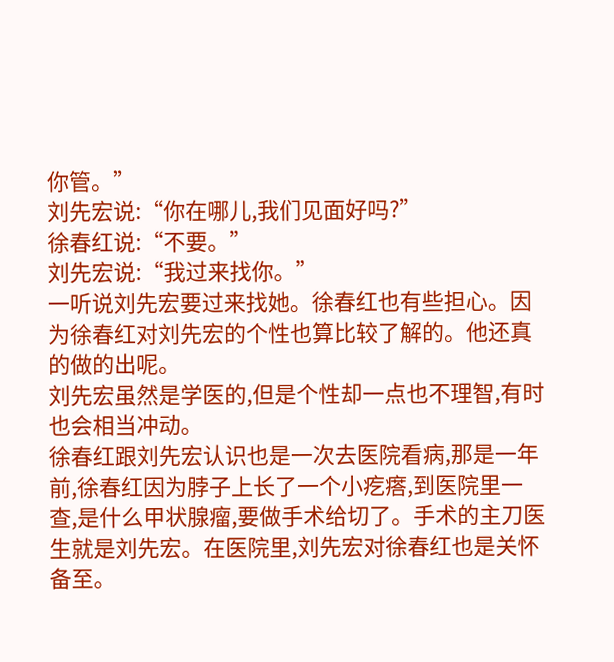你管。”
刘先宏说:“你在哪儿,我们见面好吗?”
徐春红说:“不要。”
刘先宏说:“我过来找你。”
一听说刘先宏要过来找她。徐春红也有些担心。因为徐春红对刘先宏的个性也算比较了解的。他还真的做的出呢。
刘先宏虽然是学医的,但是个性却一点也不理智,有时也会相当冲动。
徐春红跟刘先宏认识也是一次去医院看病,那是一年前,徐春红因为脖子上长了一个小疙瘩,到医院里一查,是什么甲状腺瘤,要做手术给切了。手术的主刀医生就是刘先宏。在医院里,刘先宏对徐春红也是关怀备至。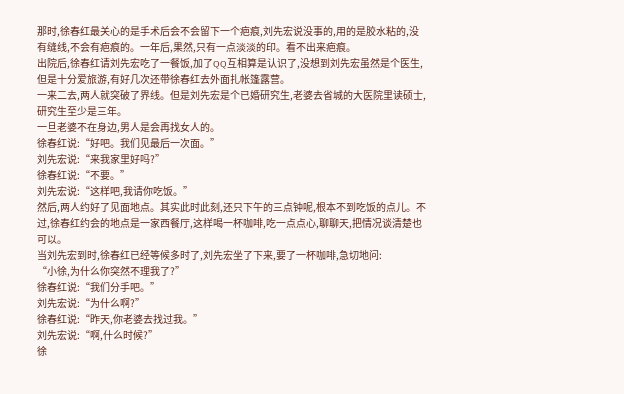那时,徐春红最关心的是手术后会不会留下一个疤痕,刘先宏说没事的,用的是胶水粘的,没有缝线,不会有疤痕的。一年后,果然,只有一点淡淡的印。看不出来疤痕。
出院后,徐春红请刘先宏吃了一餐饭,加了QQ互相算是认识了,没想到刘先宏虽然是个医生,但是十分爱旅游,有好几次还带徐春红去外面扎帐篷露营。
一来二去,两人就突破了界线。但是刘先宏是个已婚研究生,老婆去省城的大医院里读硕士,研究生至少是三年。
一旦老婆不在身边,男人是会再找女人的。
徐春红说:“好吧。我们见最后一次面。”
刘先宏说:“来我家里好吗?”
徐春红说:“不要。”
刘先宏说:“这样吧,我请你吃饭。”
然后,两人约好了见面地点。其实此时此刻,还只下午的三点钟呢,根本不到吃饭的点儿。不过,徐春红约会的地点是一家西餐厅,这样喝一杯咖啡,吃一点点心,聊聊天,把情况谈清楚也可以。
当刘先宏到时,徐春红已经等候多时了,刘先宏坐了下来,要了一杯咖啡,急切地问:
“小徐,为什么你突然不理我了?”
徐春红说:“我们分手吧。”
刘先宏说:“为什么啊?”
徐春红说:“昨天,你老婆去找过我。”
刘先宏说:“啊,什么时候?”
徐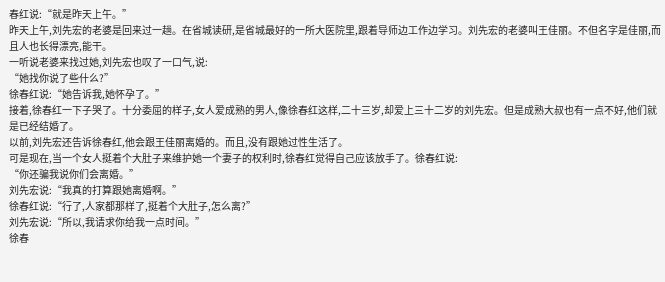春红说:“就是昨天上午。”
昨天上午,刘先宏的老婆是回来过一趟。在省城读研,是省城最好的一所大医院里,跟着导师边工作边学习。刘先宏的老婆叫王佳丽。不但名字是佳丽,而且人也长得漂亮,能干。
一听说老婆来找过她,刘先宏也叹了一口气,说:
“她找你说了些什么?”
徐春红说:“她告诉我,她怀孕了。”
接着,徐春红一下子哭了。十分委屈的样子,女人爱成熟的男人,像徐春红这样,二十三岁,却爱上三十二岁的刘先宏。但是成熟大叔也有一点不好,他们就是已经结婚了。
以前,刘先宏还告诉徐春红,他会跟王佳丽离婚的。而且,没有跟她过性生活了。
可是现在,当一个女人挺着个大肚子来维护她一个妻子的权利时,徐春红觉得自己应该放手了。徐春红说:
“你还骗我说你们会离婚。”
刘先宏说:“我真的打算跟她离婚啊。”
徐春红说:“行了,人家都那样了,挺着个大肚子,怎么离?”
刘先宏说:“所以,我请求你给我一点时间。”
徐春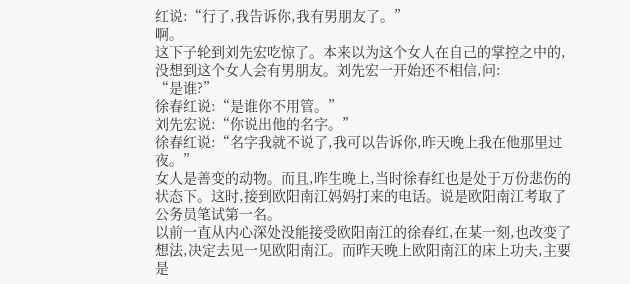红说:“行了,我告诉你,我有男朋友了。”
啊。
这下子轮到刘先宏吃惊了。本来以为这个女人在自己的掌控之中的,没想到这个女人会有男朋友。刘先宏一开始还不相信,问:
“是谁?”
徐春红说:“是谁你不用管。”
刘先宏说:“你说出他的名字。”
徐春红说:“名字我就不说了,我可以告诉你,昨天晚上我在他那里过夜。”
女人是善变的动物。而且,昨生晚上,当时徐春红也是处于万份悲伤的状态下。这时,接到欧阳南江妈妈打来的电话。说是欧阳南江考取了公务员笔试第一名。
以前一直从内心深处没能接受欧阳南江的徐春红,在某一刻,也改变了想法,决定去见一见欧阳南江。而昨天晚上欧阳南江的床上功夫,主要是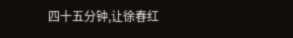四十五分钟,让徐春红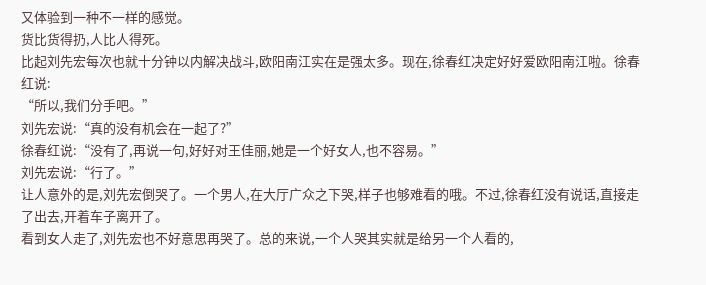又体验到一种不一样的感觉。
货比货得扔,人比人得死。
比起刘先宏每次也就十分钟以内解决战斗,欧阳南江实在是强太多。现在,徐春红决定好好爱欧阳南江啦。徐春红说:
“所以,我们分手吧。”
刘先宏说:“真的没有机会在一起了?”
徐春红说:“没有了,再说一句,好好对王佳丽,她是一个好女人,也不容易。”
刘先宏说:“行了。”
让人意外的是,刘先宏倒哭了。一个男人,在大厅广众之下哭,样子也够难看的哦。不过,徐春红没有说话,直接走了出去,开着车子离开了。
看到女人走了,刘先宏也不好意思再哭了。总的来说,一个人哭其实就是给另一个人看的,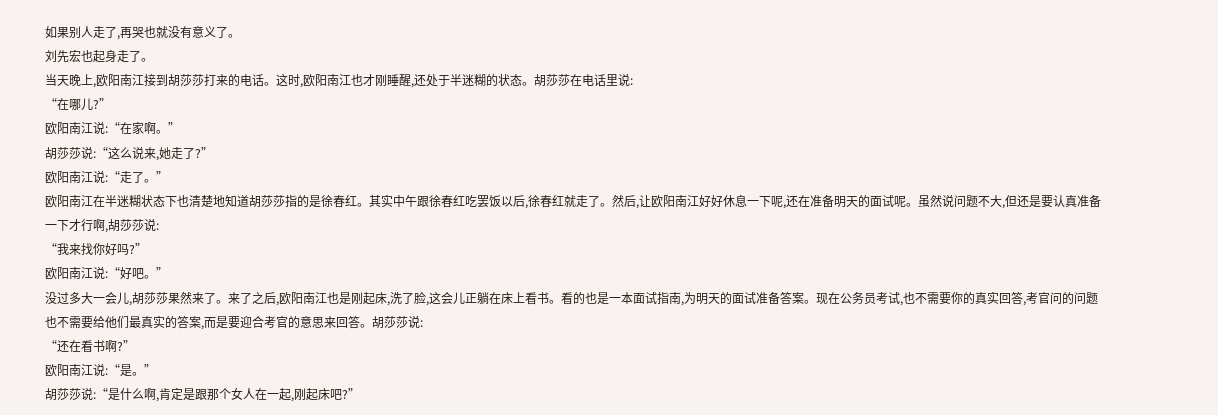如果别人走了,再哭也就没有意义了。
刘先宏也起身走了。
当天晚上,欧阳南江接到胡莎莎打来的电话。这时,欧阳南江也才刚睡醒,还处于半迷糊的状态。胡莎莎在电话里说:
“在哪儿?”
欧阳南江说:“在家啊。”
胡莎莎说:“这么说来,她走了?”
欧阳南江说:“走了。”
欧阳南江在半迷糊状态下也清楚地知道胡莎莎指的是徐春红。其实中午跟徐春红吃罢饭以后,徐春红就走了。然后,让欧阳南江好好休息一下呢,还在准备明天的面试呢。虽然说问题不大,但还是要认真准备一下才行啊,胡莎莎说:
“我来找你好吗?”
欧阳南江说:“好吧。”
没过多大一会儿,胡莎莎果然来了。来了之后,欧阳南江也是刚起床,洗了脸,这会儿正躺在床上看书。看的也是一本面试指南,为明天的面试准备答案。现在公务员考试,也不需要你的真实回答,考官问的问题也不需要给他们最真实的答案,而是要迎合考官的意思来回答。胡莎莎说:
“还在看书啊?”
欧阳南江说:“是。”
胡莎莎说:“是什么啊,肯定是跟那个女人在一起,刚起床吧?”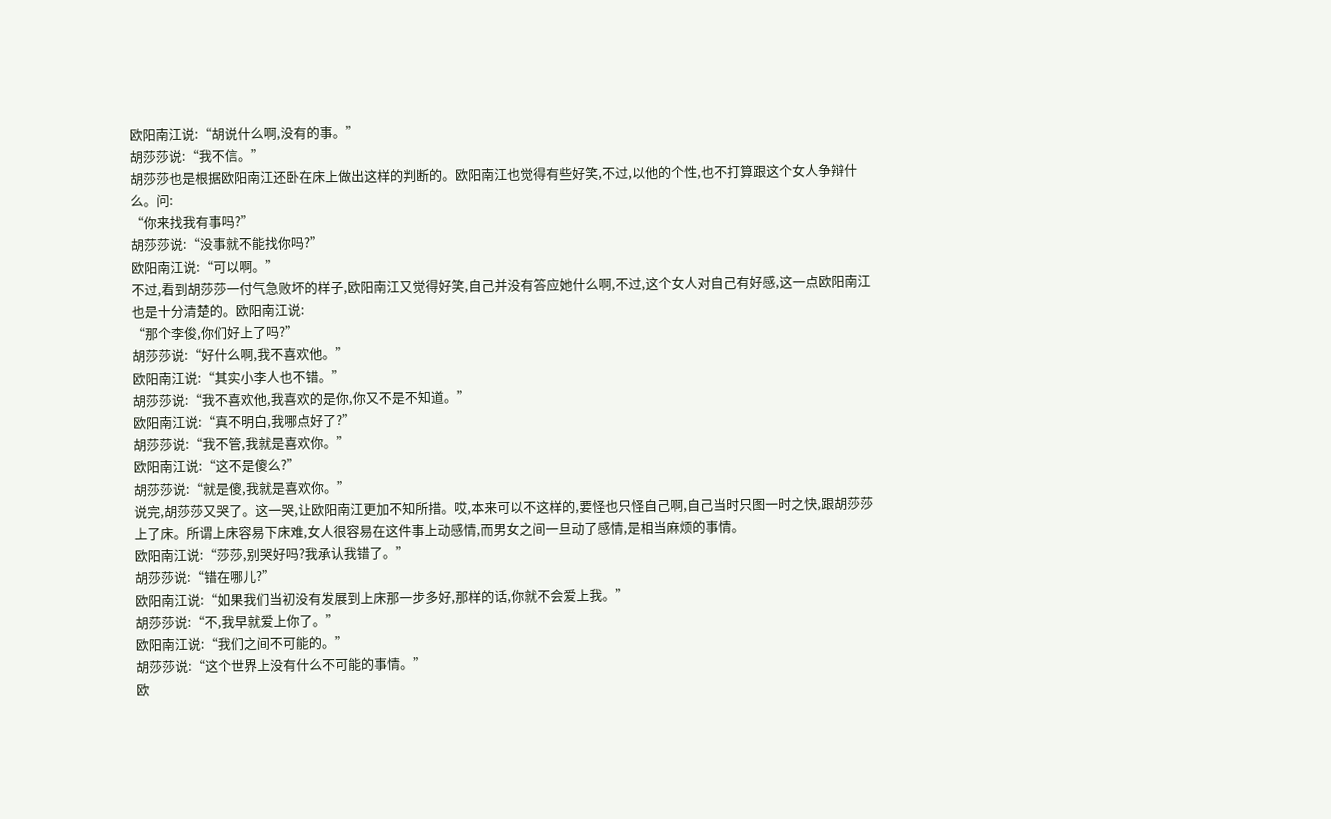欧阳南江说:“胡说什么啊,没有的事。”
胡莎莎说:“我不信。”
胡莎莎也是根据欧阳南江还卧在床上做出这样的判断的。欧阳南江也觉得有些好笑,不过,以他的个性,也不打算跟这个女人争辩什么。问:
“你来找我有事吗?”
胡莎莎说:“没事就不能找你吗?”
欧阳南江说:“可以啊。”
不过,看到胡莎莎一付气急败坏的样子,欧阳南江又觉得好笑,自己并没有答应她什么啊,不过,这个女人对自己有好感,这一点欧阳南江也是十分清楚的。欧阳南江说:
“那个李俊,你们好上了吗?”
胡莎莎说:“好什么啊,我不喜欢他。”
欧阳南江说:“其实小李人也不错。”
胡莎莎说:“我不喜欢他,我喜欢的是你,你又不是不知道。”
欧阳南江说:“真不明白,我哪点好了?”
胡莎莎说:“我不管,我就是喜欢你。”
欧阳南江说:“这不是傻么?”
胡莎莎说:“就是傻,我就是喜欢你。”
说完,胡莎莎又哭了。这一哭,让欧阳南江更加不知所措。哎,本来可以不这样的,要怪也只怪自己啊,自己当时只图一时之快,跟胡莎莎上了床。所谓上床容易下床难,女人很容易在这件事上动感情,而男女之间一旦动了感情,是相当麻烦的事情。
欧阳南江说:“莎莎,别哭好吗?我承认我错了。”
胡莎莎说:“错在哪儿?”
欧阳南江说:“如果我们当初没有发展到上床那一步多好,那样的话,你就不会爱上我。”
胡莎莎说:“不,我早就爱上你了。”
欧阳南江说:“我们之间不可能的。”
胡莎莎说:“这个世界上没有什么不可能的事情。”
欧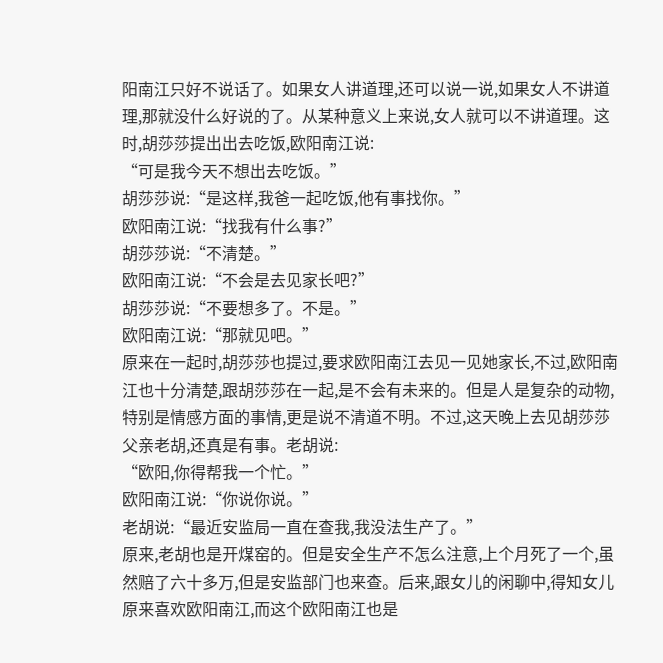阳南江只好不说话了。如果女人讲道理,还可以说一说,如果女人不讲道理,那就没什么好说的了。从某种意义上来说,女人就可以不讲道理。这时,胡莎莎提出出去吃饭,欧阳南江说:
“可是我今天不想出去吃饭。”
胡莎莎说:“是这样,我爸一起吃饭,他有事找你。”
欧阳南江说:“找我有什么事?”
胡莎莎说:“不清楚。”
欧阳南江说:“不会是去见家长吧?”
胡莎莎说:“不要想多了。不是。”
欧阳南江说:“那就见吧。”
原来在一起时,胡莎莎也提过,要求欧阳南江去见一见她家长,不过,欧阳南江也十分清楚,跟胡莎莎在一起,是不会有未来的。但是人是复杂的动物,特别是情感方面的事情,更是说不清道不明。不过,这天晚上去见胡莎莎父亲老胡,还真是有事。老胡说:
“欧阳,你得帮我一个忙。”
欧阳南江说:“你说你说。”
老胡说:“最近安监局一直在查我,我没法生产了。”
原来,老胡也是开煤窑的。但是安全生产不怎么注意,上个月死了一个,虽然赔了六十多万,但是安监部门也来查。后来,跟女儿的闲聊中,得知女儿原来喜欢欧阳南江,而这个欧阳南江也是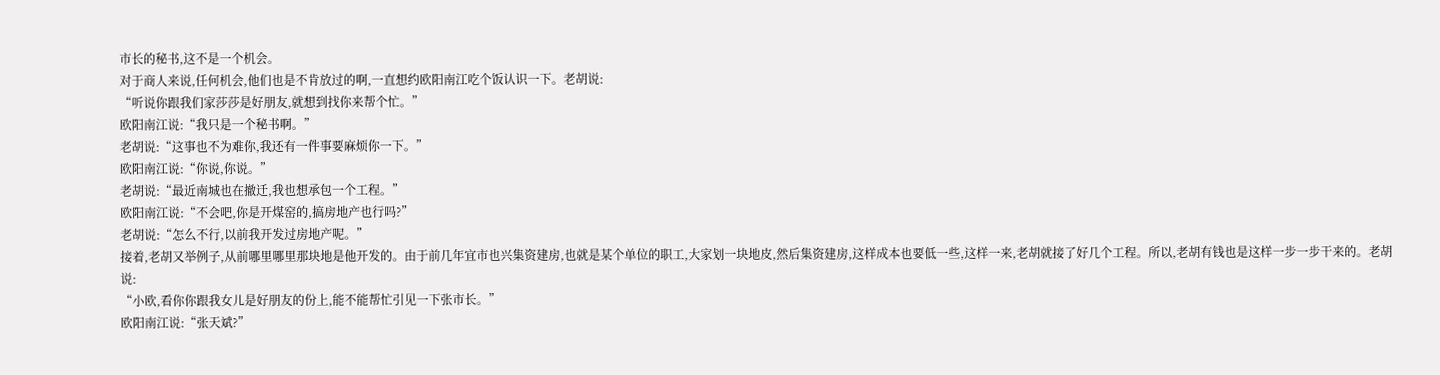市长的秘书,这不是一个机会。
对于商人来说,任何机会,他们也是不肯放过的啊,一直想约欧阳南江吃个饭认识一下。老胡说:
“听说你跟我们家莎莎是好朋友,就想到找你来帮个忙。”
欧阳南江说:“我只是一个秘书啊。”
老胡说:“这事也不为难你,我还有一件事要麻烦你一下。”
欧阳南江说:“你说,你说。”
老胡说:“最近南城也在撤迁,我也想承包一个工程。”
欧阳南江说:“不会吧,你是开煤窑的,搞房地产也行吗?”
老胡说:“怎么不行,以前我开发过房地产呢。”
接着,老胡又举例子,从前哪里哪里那块地是他开发的。由于前几年宜市也兴集资建房,也就是某个单位的职工,大家划一块地皮,然后集资建房,这样成本也要低一些,这样一来,老胡就接了好几个工程。所以,老胡有钱也是这样一步一步干来的。老胡说:
“小欧,看你你跟我女儿是好朋友的份上,能不能帮忙引见一下张市长。”
欧阳南江说:“张天斌?”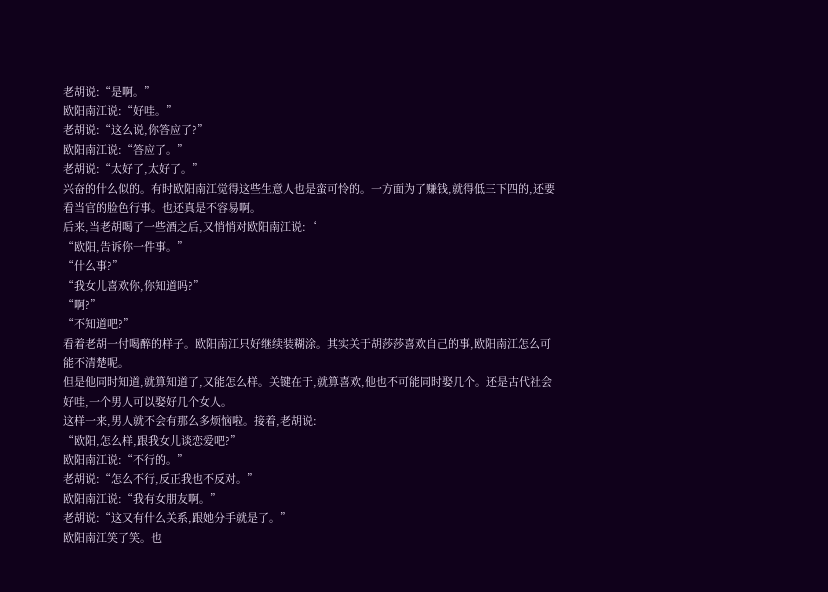老胡说:“是啊。”
欧阳南江说:“好哇。”
老胡说:“这么说,你答应了?”
欧阳南江说:“答应了。”
老胡说:“太好了,太好了。”
兴奋的什么似的。有时欧阳南江觉得这些生意人也是蛮可怜的。一方面为了赚钱,就得低三下四的,还要看当官的脸色行事。也还真是不容易啊。
后来,当老胡喝了一些酒之后,又悄悄对欧阳南江说:‘
“欧阳,告诉你一件事。”
“什么事?”
“我女儿喜欢你,你知道吗?”
“啊?”
“不知道吧?”
看着老胡一付喝醉的样子。欧阳南江只好继续装糊涂。其实关于胡莎莎喜欢自己的事,欧阳南江怎么可能不清楚呢。
但是他同时知道,就算知道了,又能怎么样。关键在于,就算喜欢,他也不可能同时娶几个。还是古代社会好哇,一个男人可以娶好几个女人。
这样一来,男人就不会有那么多烦恼啦。接着,老胡说:
“欧阳,怎么样,跟我女儿谈恋爱吧?”
欧阳南江说:“不行的。”
老胡说:“怎么不行,反正我也不反对。”
欧阳南江说:“我有女朋友啊。”
老胡说:“这又有什么关系,跟她分手就是了。”
欧阳南江笑了笑。也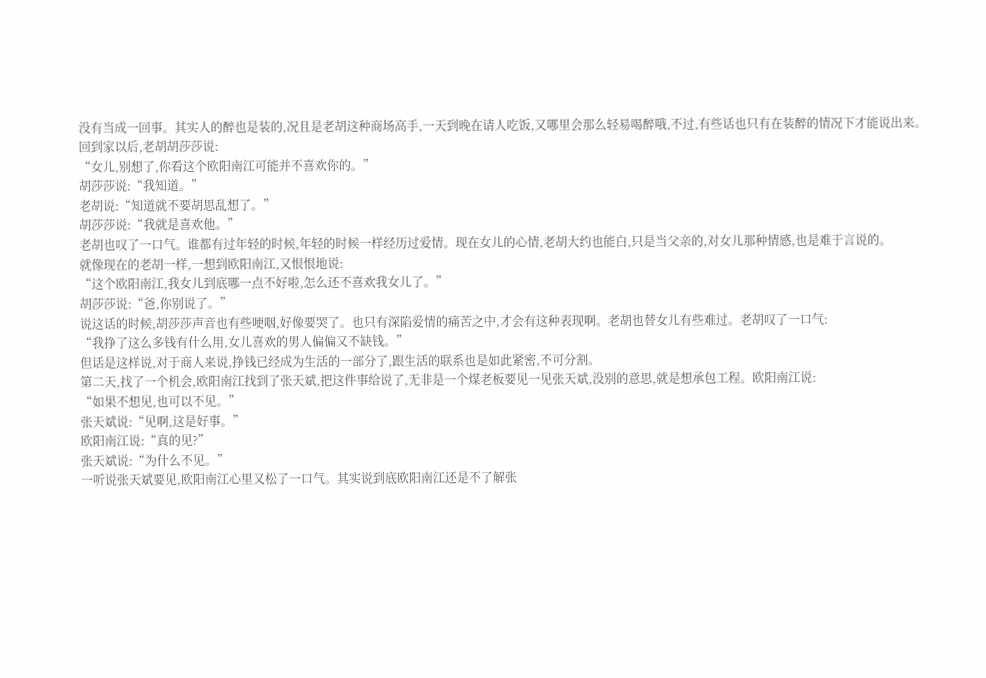没有当成一回事。其实人的醉也是装的,况且是老胡这种商场高手,一天到晚在请人吃饭,又哪里会那么轻易喝醉哦,不过,有些话也只有在装醉的情况下才能说出来。
回到家以后,老胡胡莎莎说:
“女儿,别想了,你看这个欧阳南江可能并不喜欢你的。”
胡莎莎说:“我知道。”
老胡说:“知道就不要胡思乱想了。”
胡莎莎说:“我就是喜欢他。”
老胡也叹了一口气。谁都有过年轻的时候,年轻的时候一样经历过爱情。现在女儿的心情,老胡大约也能白,只是当父亲的,对女儿那种情感,也是难于言说的。
就像现在的老胡一样,一想到欧阳南江,又恨恨地说:
“这个欧阳南江,我女儿到底哪一点不好啦,怎么还不喜欢我女儿了。”
胡莎莎说:“爸,你别说了。”
说这话的时候,胡莎莎声音也有些哽咽,好像要哭了。也只有深陷爱情的痛苦之中,才会有这种表现啊。老胡也替女儿有些难过。老胡叹了一口气:
“我挣了这么多钱有什么用,女儿喜欢的男人偏偏又不缺钱。”
但话是这样说,对于商人来说,挣钱已经成为生活的一部分了,跟生活的联系也是如此紧密,不可分割。
第二天,找了一个机会,欧阳南江找到了张天斌,把这件事给说了,无非是一个煤老板要见一见张天斌,没别的意思,就是想承包工程。欧阳南江说:
“如果不想见,也可以不见。”
张天斌说:“见啊,这是好事。”
欧阳南江说:“真的见?”
张天斌说:“为什么不见。”
一听说张天斌要见,欧阳南江心里又松了一口气。其实说到底欧阳南江还是不了解张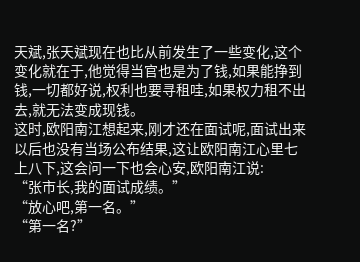天斌,张天斌现在也比从前发生了一些变化,这个变化就在于,他觉得当官也是为了钱,如果能挣到钱,一切都好说,权利也要寻租哇,如果权力租不出去,就无法变成现钱。
这时,欧阳南江想起来,刚才还在面试呢,面试出来以后也没有当场公布结果,这让欧阳南江心里七上八下,这会问一下也会心安,欧阳南江说:
“张市长,我的面试成绩。”
“放心吧,第一名。”
“第一名?”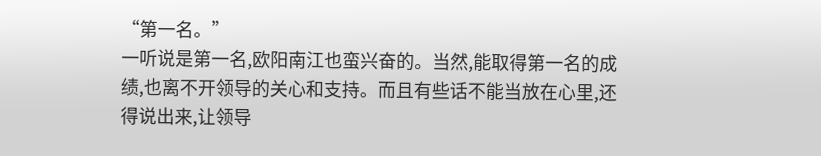“第一名。”
一听说是第一名,欧阳南江也蛮兴奋的。当然,能取得第一名的成绩,也离不开领导的关心和支持。而且有些话不能当放在心里,还得说出来,让领导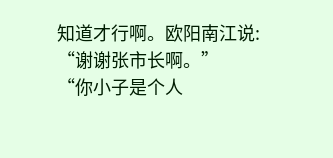知道才行啊。欧阳南江说:
“谢谢张市长啊。”
“你小子是个人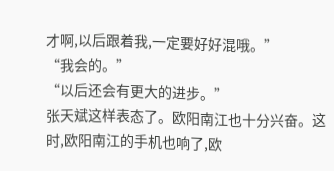才啊,以后跟着我,一定要好好混哦。”
“我会的。”
“以后还会有更大的进步。”
张天斌这样表态了。欧阳南江也十分兴奋。这时,欧阳南江的手机也响了,欧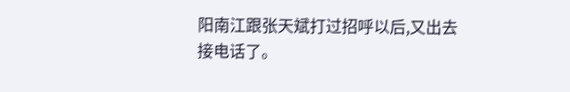阳南江跟张天斌打过招呼以后,又出去接电话了。